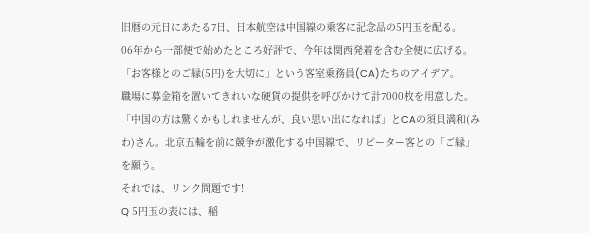旧暦の元日にあたる7日、日本航空は中国線の乗客に記念品の5円玉を配る。
06年から一部便で始めたところ好評で、今年は関西発着を含む全便に広げる。
「お客様とのご縁(5円)を大切に」という客室乗務員(CA)たちのアイデア。
職場に募金箱を置いてきれいな硬貨の提供を呼びかけて計7000枚を用意した。
「中国の方は驚くかもしれませんが、良い思い出になれば」とCAの須貝満和(みわ)さん。北京五輪を前に競争が激化する中国線で、リピーター客との「ご縁」を願う。
それでは、リンク問題です!
Q 5円玉の表には、稲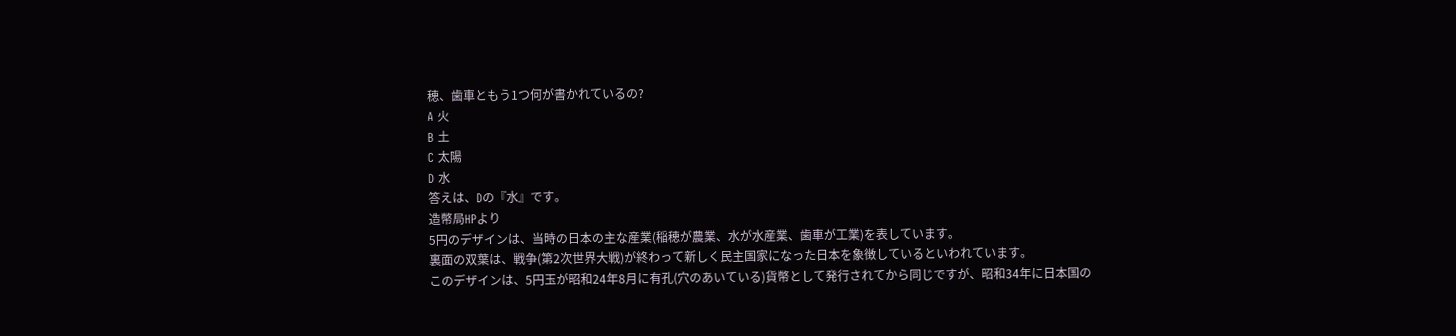穂、歯車ともう1つ何が書かれているの?
A 火
B 土
C 太陽
D 水
答えは、Dの『水』です。
造幣局HPより
5円のデザインは、当時の日本の主な産業(稲穂が農業、水が水産業、歯車が工業)を表しています。
裏面の双葉は、戦争(第2次世界大戦)が終わって新しく民主国家になった日本を象徴しているといわれています。
このデザインは、5円玉が昭和24年8月に有孔(穴のあいている)貨幣として発行されてから同じですが、昭和34年に日本国の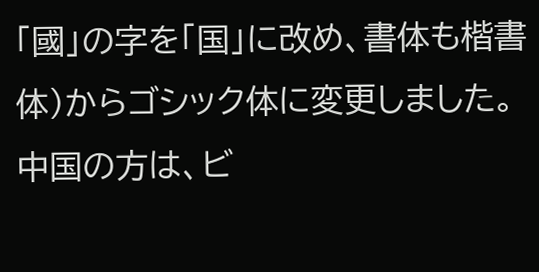「國」の字を「国」に改め、書体も楷書体)からゴシック体に変更しました。
中国の方は、ビ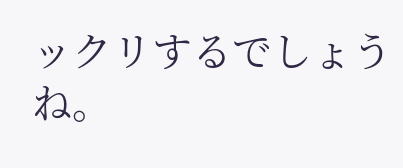ックリするでしょうね。